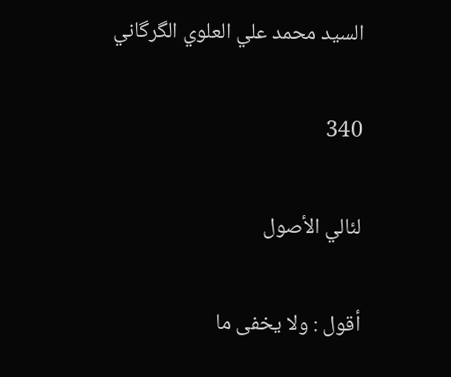السيد محمد علي العلوي الگرگاني

340

لئالي الأصول

أقول : ولا يخفى ما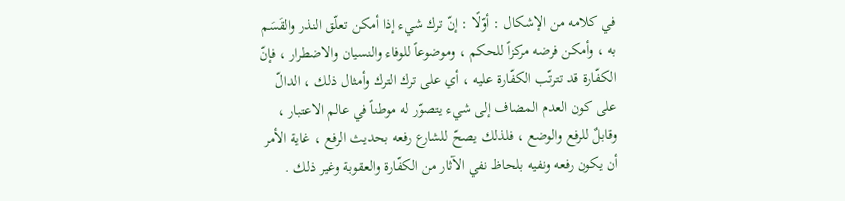في كلامه من الإشكال : أوّلًا : إنّ ترك شيء إذا أمكن تعلّق النذر والقَسَم به ، وأمكن فرضه مركزاً للحكم ، وموضوعاً للوفاء والنسيان والاضطرار ، فإنّ الكفّارة قد تترتّب الكفّارة عليه ، أي على ترك الترك وأمثال ذلك ، الدالّ على كون العدم المضاف إلى شيء يتصوّر له موطناً في عالم الاعتبار ، وقابلٌ للرفع والوضع ، فلذلك يصحّ للشارع رفعه بحديث الرفع ، غاية الأمر أن يكون رفعه ونفيه بلحاظ نفي الآثار من الكفّارة والعقوبة وغير ذلك .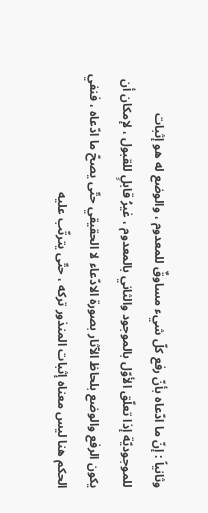وثانياً : إنّ ما ادّعاه بأنّ رفع كلّ شيء مساوقٌ للمعدوم ، والوضع له هو إثبات للموجوديّة إذا تعلّق الأوّل بالموجود والثاني بالمعدوم ، غيرُ قابلٍ للقبول ، لإمكان أن يكون الرفع والوضع بلحاظ الآثار بصورة الادّعاء لا الحقيقي حتّى يصحّ ما ادّعاه ، فنفي الحكم هنا ليس معناه إثبات المنذور تركه ، حتّى يترتّب عليه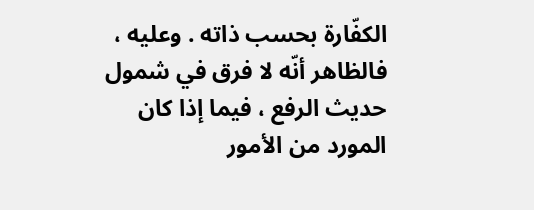الكفّارة بحسب ذاته . وعليه ، فالظاهر أنّه لا فرق في شمول حديث الرفع ، فيما إذا كان المورد من الأمور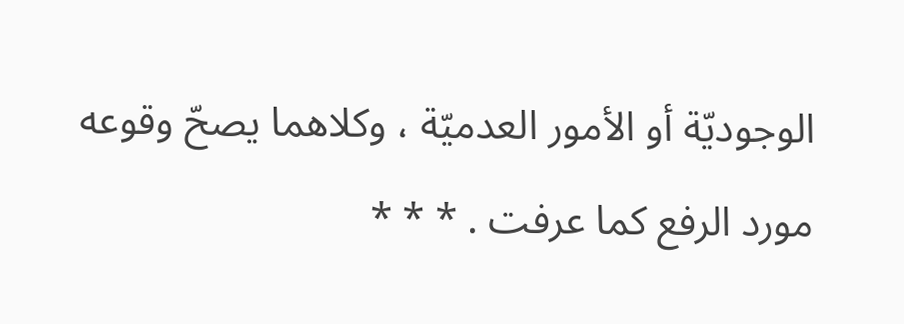الوجوديّة أو الأمور العدميّة ، وكلاهما يصحّ وقوعه مورد الرفع كما عرفت . * * *